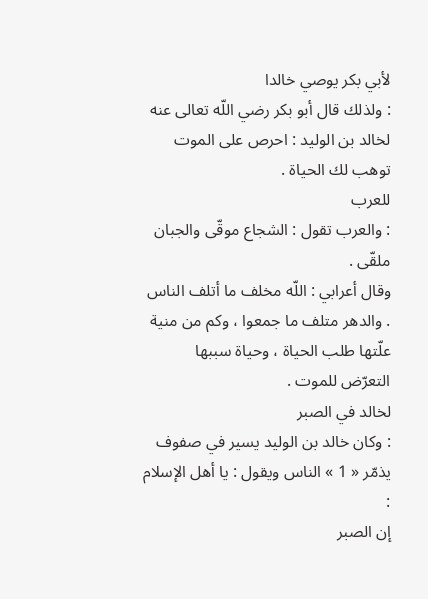لأبي بكر يوصي خالدا
: ولذلك قال أبو بكر رضي اللّه تعالى عنه لخالد بن الوليد : احرص على الموت توهب لك الحياة .
للعرب
: والعرب تقول : الشجاع موقّى والجبان ملقّى .
وقال أعرابي : اللّه مخلف ما أتلف الناس . والدهر متلف ما جمعوا ، وكم من منية علّتها طلب الحياة ، وحياة سببها التعرّض للموت .
لخالد في الصبر
: وكان خالد بن الوليد يسير في صفوف يذمّر « 1 » الناس ويقول : يا أهل الإسلام :
إن الصبر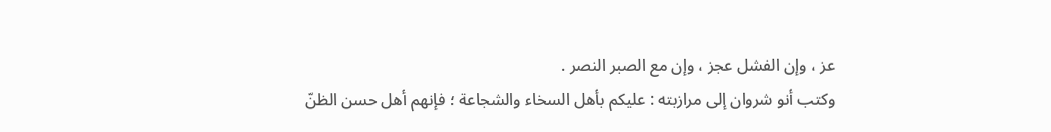عز ، وإن الفشل عجز ، وإن مع الصبر النصر .
وكتب أنو شروان إلى مرازبته : عليكم بأهل السخاء والشجاعة ؛ فإنهم أهل حسن الظنّ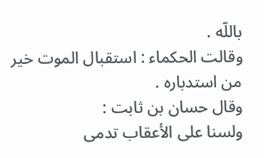باللّه .
وقالت الحكماء : استقبال الموت خير من استدباره .
وقال حسان بن ثابت :
ولسنا على الأعقاب تدمى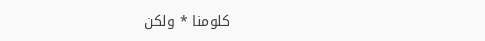كلومنا * ولكن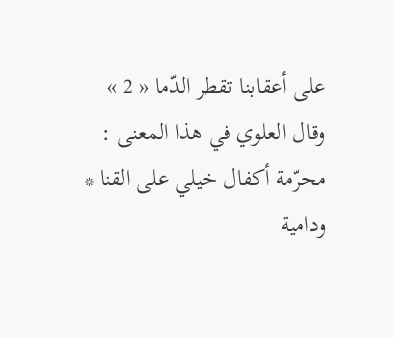على أعقابنا تقطر الدّما « 2 »
وقال العلوي في هذا المعنى :
محرّمة أكفال خيلي على القنا * ودامية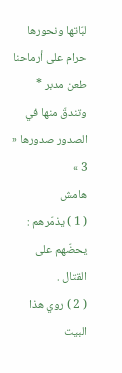لبّاتها ونحورها
حرام على أرماحنا طعن مدبر * وتندقّ منها في الصدور صدورها « 3 »
هامش
( 1 ) يذمّرهم : يحضّهم على القتال .
( 2 ) روي هذا البيت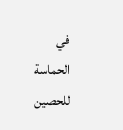في الحماسة للحصين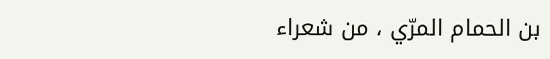بن الحمام المرّي ، من شعراء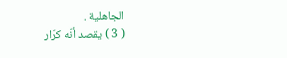الجاهلية .
( 3 ) يقصد أنّه كرّار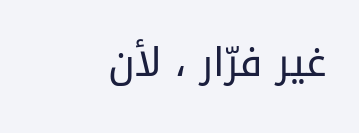غير فرّار ، لأن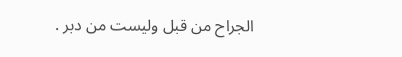الجراح من قبل وليست من دبر .